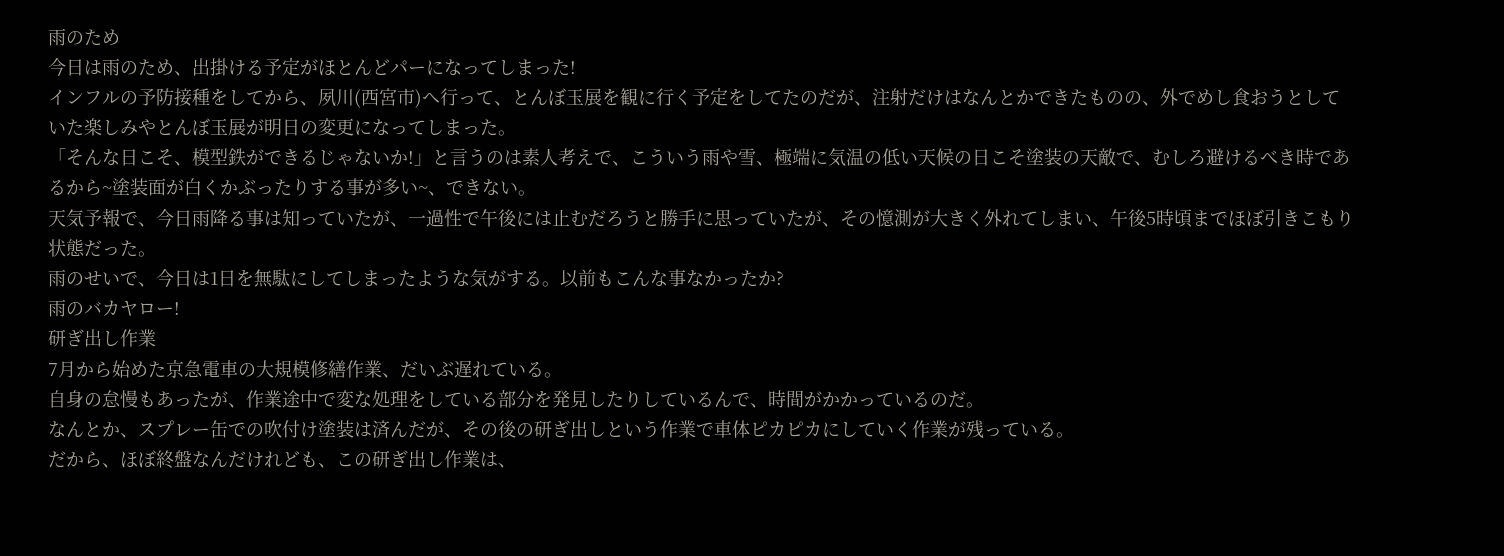雨のため
今日は雨のため、出掛ける予定がほとんどパーになってしまった!
インフルの予防接種をしてから、夙川(西宮市)へ行って、とんぼ玉展を観に行く予定をしてたのだが、注射だけはなんとかできたものの、外でめし食おうとしていた楽しみやとんぼ玉展が明日の変更になってしまった。
「そんな日こそ、模型鉄ができるじゃないか!」と言うのは素人考えで、こういう雨や雪、極端に気温の低い天候の日こそ塗装の天敵で、むしろ避けるべき時であるから~塗装面が白くかぶったりする事が多い~、できない。
天気予報で、今日雨降る事は知っていたが、一過性で午後には止むだろうと勝手に思っていたが、その憶測が大きく外れてしまい、午後5時頃までほぼ引きこもり状態だった。
雨のせいで、今日は1日を無駄にしてしまったような気がする。以前もこんな事なかったか?
雨のバカヤロー!
研ぎ出し作業
7月から始めた京急電車の大規模修繕作業、だいぶ遅れている。
自身の怠慢もあったが、作業途中で変な処理をしている部分を発見したりしているんで、時間がかかっているのだ。
なんとか、スプレー缶での吹付け塗装は済んだが、その後の研ぎ出しという作業で車体ピカピカにしていく作業が残っている。
だから、ほぼ終盤なんだけれども、この研ぎ出し作業は、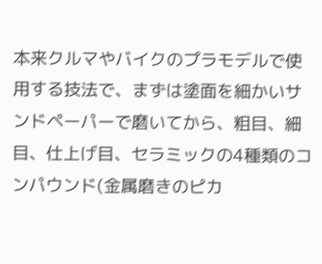本来クルマやバイクのプラモデルで使用する技法で、まずは塗面を細かいサンドペーパーで磨いてから、粗目、細目、仕上げ目、セラミックの4種類のコンパウンド(金属磨きのピカ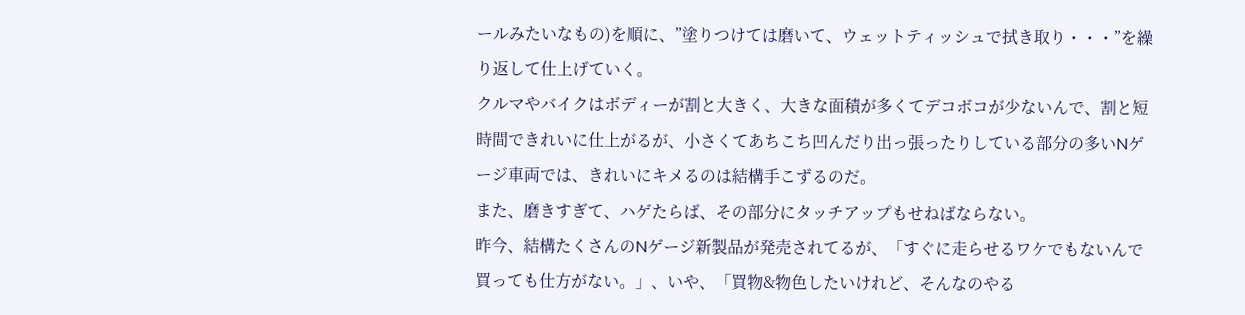ールみたいなもの)を順に、”塗りつけては磨いて、ウェットティッシュで拭き取り・・・”を繰り返して仕上げていく。
クルマやバイクはボディーが割と大きく、大きな面積が多くてデコボコが少ないんで、割と短時間できれいに仕上がるが、小さくてあちこち凹んだり出っ張ったりしている部分の多いNゲージ車両では、きれいにキメるのは結構手こずるのだ。
また、磨きすぎて、ハゲたらば、その部分にタッチアップもせねばならない。
昨今、結構たくさんのNゲージ新製品が発売されてるが、「すぐに走らせるワケでもないんで買っても仕方がない。」、いや、「買物&物色したいけれど、そんなのやる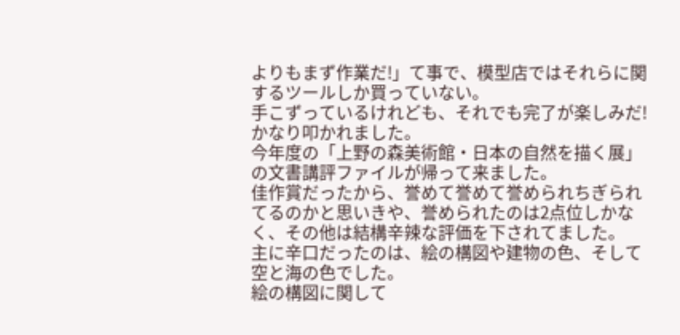よりもまず作業だ!」て事で、模型店ではそれらに関するツールしか買っていない。
手こずっているけれども、それでも完了が楽しみだ!
かなり叩かれました。
今年度の「上野の森美術館・日本の自然を描く展」の文書講評ファイルが帰って来ました。
佳作賞だったから、誉めて誉めて誉められちぎられてるのかと思いきや、誉められたのは2点位しかなく、その他は結構辛辣な評価を下されてました。
主に辛口だったのは、絵の構図や建物の色、そして空と海の色でした。
絵の構図に関して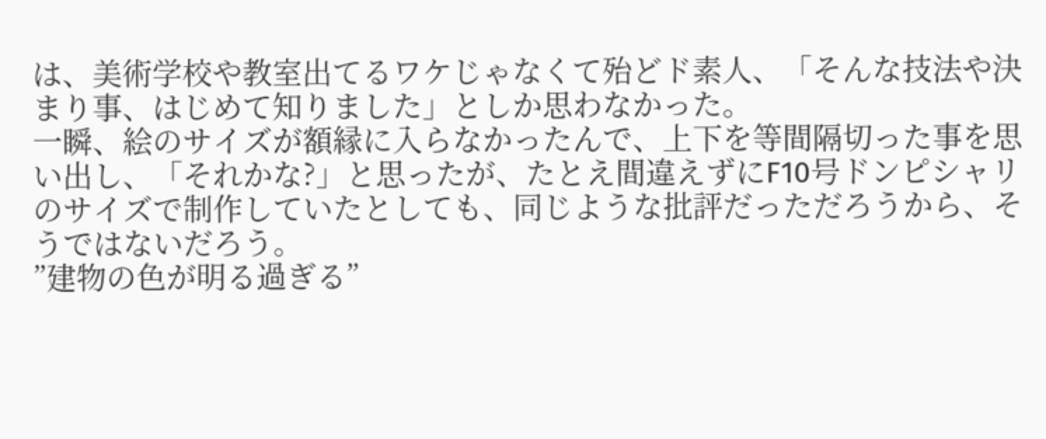は、美術学校や教室出てるワケじゃなくて殆どド素人、「そんな技法や決まり事、はじめて知りました」としか思わなかった。
一瞬、絵のサイズが額縁に入らなかったんで、上下を等間隔切った事を思い出し、「それかな?」と思ったが、たとえ間違えずにF10号ドンピシャリのサイズで制作していたとしても、同じような批評だっただろうから、そうではないだろう。
”建物の色が明る過ぎる”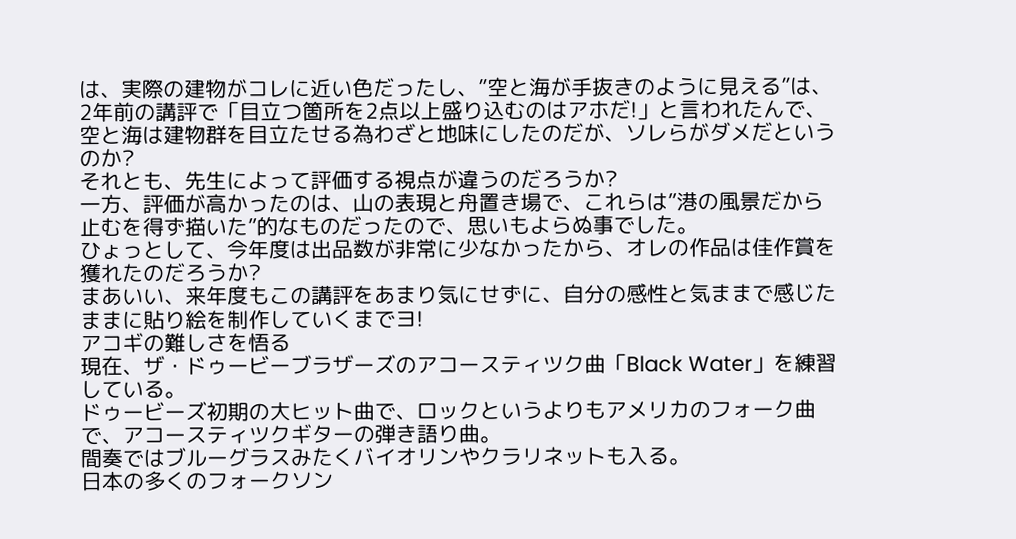は、実際の建物がコレに近い色だったし、”空と海が手抜きのように見える”は、2年前の講評で「目立つ箇所を2点以上盛り込むのはアホだ!」と言われたんで、空と海は建物群を目立たせる為わざと地味にしたのだが、ソレらがダメだというのか?
それとも、先生によって評価する視点が違うのだろうか?
一方、評価が高かったのは、山の表現と舟置き場で、これらは”港の風景だから止むを得ず描いた”的なものだったので、思いもよらぬ事でした。
ひょっとして、今年度は出品数が非常に少なかったから、オレの作品は佳作賞を獲れたのだろうか?
まあいい、来年度もこの講評をあまり気にせずに、自分の感性と気ままで感じたままに貼り絵を制作していくまでヨ!
アコギの難しさを悟る
現在、ザ・ドゥービーブラザーズのアコースティツク曲「Black Water」を練習している。
ドゥービーズ初期の大ヒット曲で、ロックというよりもアメリカのフォーク曲で、アコースティツクギターの弾き語り曲。
間奏ではブルーグラスみたくバイオリンやクラリネットも入る。
日本の多くのフォークソン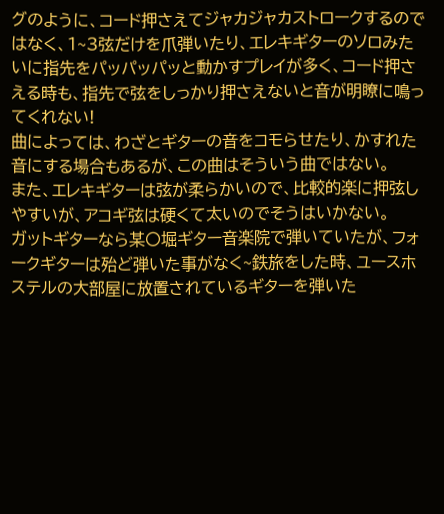グのように、コード押さえてジャカジャカストロークするのではなく、1~3弦だけを爪弾いたり、エレキギターのソロみたいに指先をパッパッパッと動かすプレイが多く、コード押さえる時も、指先で弦をしっかり押さえないと音が明瞭に鳴ってくれない!
曲によっては、わざとギターの音をコモらせたり、かすれた音にする場合もあるが、この曲はそういう曲ではない。
また、エレキギターは弦が柔らかいので、比較的楽に押弦しやすいが、アコギ弦は硬くて太いのでそうはいかない。
ガットギターなら某〇堀ギター音楽院で弾いていたが、フォークギターは殆ど弾いた事がなく~鉄旅をした時、ユースホステルの大部屋に放置されているギターを弾いた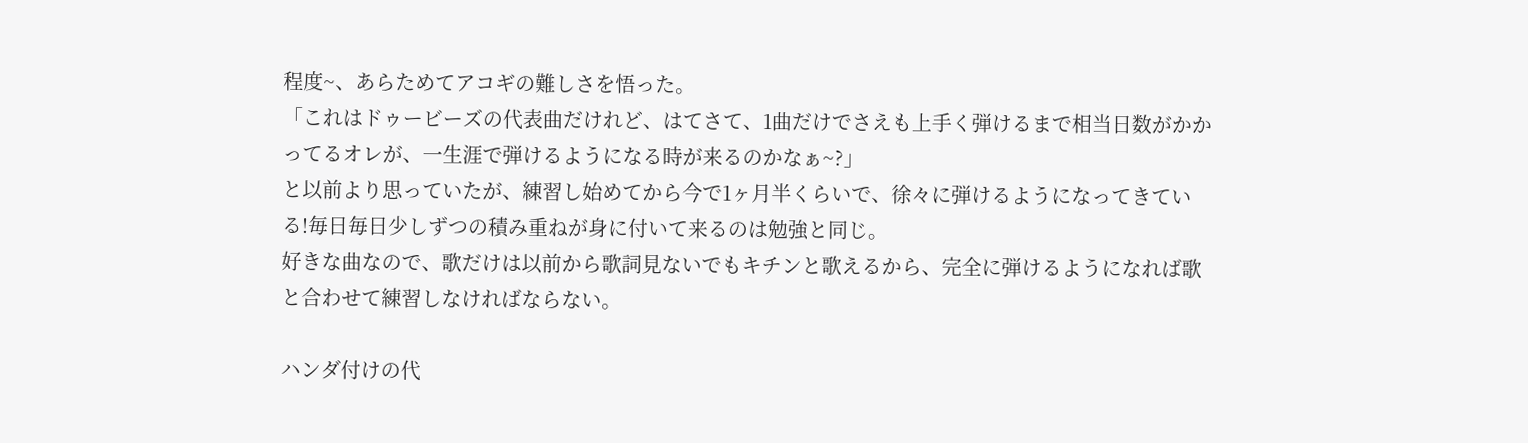程度~、あらためてアコギの難しさを悟った。
「これはドゥービーズの代表曲だけれど、はてさて、1曲だけでさえも上手く弾けるまで相当日数がかかってるオレが、一生涯で弾けるようになる時が来るのかなぁ~?」
と以前より思っていたが、練習し始めてから今で1ヶ月半くらいで、徐々に弾けるようになってきている!毎日毎日少しずつの積み重ねが身に付いて来るのは勉強と同じ。
好きな曲なので、歌だけは以前から歌詞見ないでもキチンと歌えるから、完全に弾けるようになれば歌と合わせて練習しなければならない。

ハンダ付けの代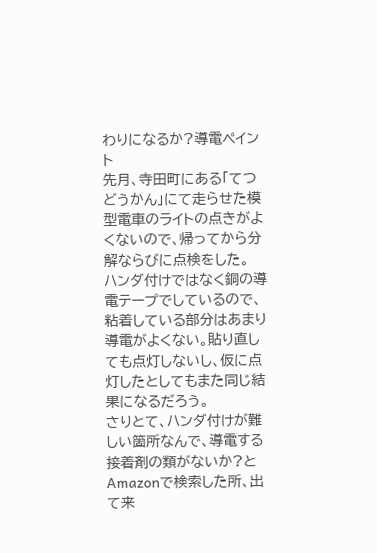わりになるか?導電ペイント
先月、寺田町にある「てつどうかん」にて走らせた模型電車のライトの点きがよくないので、帰ってから分解ならびに点検をした。
ハンダ付けではなく銅の導電テープでしているので、粘着している部分はあまり導電がよくない。貼り直しても点灯しないし、仮に点灯したとしてもまた同じ結果になるだろう。
さりとて、ハンダ付けが難しい箇所なんで、導電する接着剤の類がないか?とAmazonで検索した所、出て来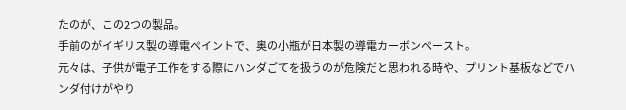たのが、この2つの製品。
手前のがイギリス製の導電ペイントで、奥の小瓶が日本製の導電カーボンペースト。
元々は、子供が電子工作をする際にハンダごてを扱うのが危険だと思われる時や、プリント基板などでハンダ付けがやり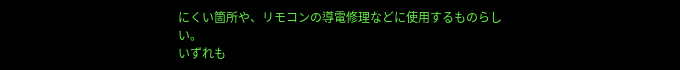にくい箇所や、リモコンの導電修理などに使用するものらしい。
いずれも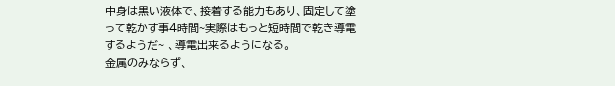中身は黒い液体で、接着する能力もあり、固定して塗って乾かす事4時間~実際はもっと短時間で乾き導電するようだ~ 、導電出来るようになる。
金属のみならず、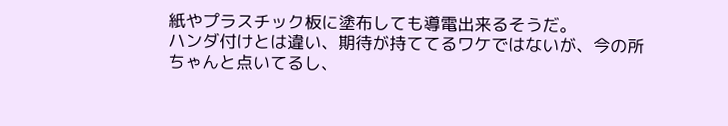紙やプラスチック板に塗布しても導電出来るそうだ。
ハンダ付けとは違い、期待が持ててるワケではないが、今の所ちゃんと点いてるし、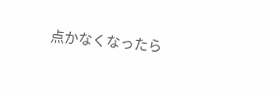点かなくなったら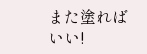また塗ればいい!